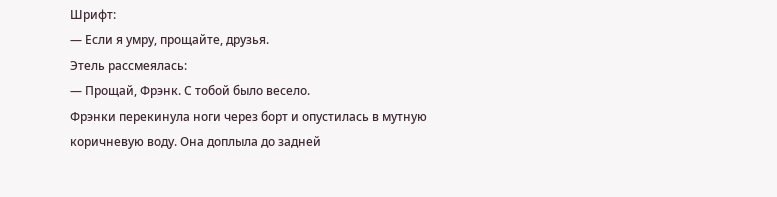Шрифт:
— Если я умру, прощайте, друзья.
Этель рассмеялась:
— Прощай, Фрэнк. С тобой было весело.
Фрэнки перекинула ноги через борт и опустилась в мутную коричневую воду. Она доплыла до задней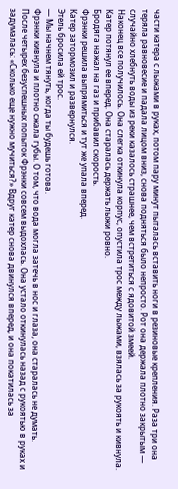части катера с лыжами в руках, потом пару минут пыталась вставить ноги в резиновые крепления. Раза три она теряла равновесие и падала лицом вниз, снова подняться было непросто. Рот она держала плотно закрытым — случайно хлебнуть воды из реки казалось страшнее, чем встретиться с ядовитой змеей.
Наконец все получилось. Она слегка откинула корпус, опустила трос между лыжами, взялась за рукоять и кивнула.
Катер потянул ее вперед. Она старалась держать лыжи ровно.
Бродяга нажал на газ и прибавил скорость.
Фрэнки решила выпрямиться и тут же упала вперед.
Катер затормозил и развернулся.
Этель бросила ей трос.
— Мы начнем тянуть, когда ты будешь готова.
Фрэнки кивнула и плотно сжала губы. О том, что вода могла затечь в нос и глаза, она старалась не думать.
После четырех безуспешных попыток Фрэнки совсем выдохлась. Она устало откинулась назад с рукоятью в руках и задумалась: «Сколько еще нужно мучиться?» Вдруг катер снова двинулся вперед, и она покатилась за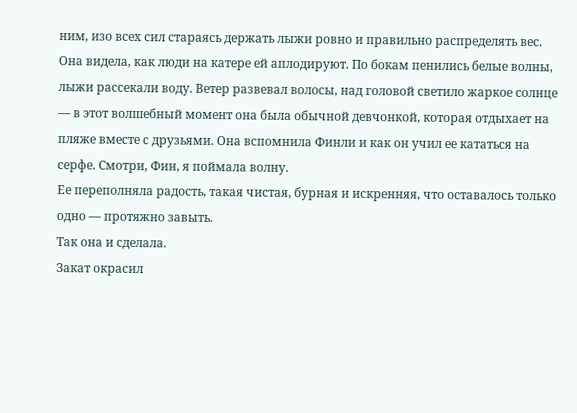ним, изо всех сил стараясь держать лыжи ровно и правильно распределять вес.
Она видела, как люди на катере ей аплодируют. По бокам пенились белые волны, лыжи рассекали воду. Ветер развевал волосы, над головой светило жаркое солнце — в этот волшебный момент она была обычной девчонкой, которая отдыхает на пляже вместе с друзьями. Она вспомнила Финли и как он учил ее кататься на серфе. Смотри, Фин, я поймала волну.
Ее переполняла радость, такая чистая, бурная и искренняя, что оставалось только одно — протяжно завыть.
Так она и сделала.
Закат окрасил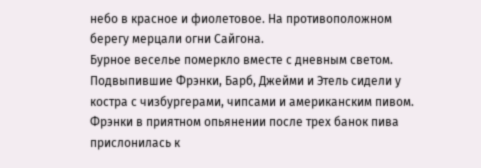небо в красное и фиолетовое. На противоположном берегу мерцали огни Сайгона.
Бурное веселье померкло вместе с дневным светом. Подвыпившие Фрэнки, Барб, Джейми и Этель сидели у костра с чизбургерами, чипсами и американским пивом.
Фрэнки в приятном опьянении после трех банок пива прислонилась к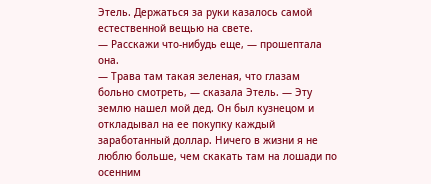Этель. Держаться за руки казалось самой естественной вещью на свете.
— Расскажи что-нибудь еще, — прошептала она.
— Трава там такая зеленая, что глазам больно смотреть, — сказала Этель. — Эту землю нашел мой дед. Он был кузнецом и откладывал на ее покупку каждый заработанный доллар. Ничего в жизни я не люблю больше, чем скакать там на лошади по осенним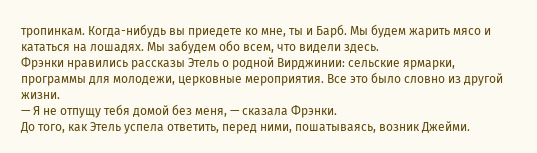тропинкам. Когда-нибудь вы приедете ко мне, ты и Барб. Мы будем жарить мясо и кататься на лошадях. Мы забудем обо всем, что видели здесь.
Фрэнки нравились рассказы Этель о родной Вирджинии: сельские ярмарки, программы для молодежи, церковные мероприятия. Все это было словно из другой жизни.
— Я не отпущу тебя домой без меня, — сказала Фрэнки.
До того, как Этель успела ответить, перед ними, пошатываясь, возник Джейми.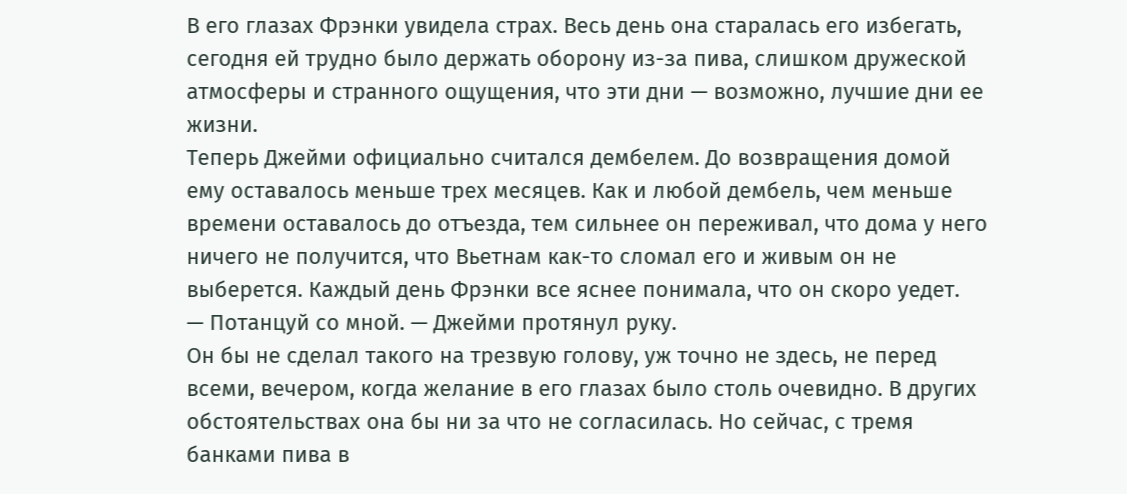В его глазах Фрэнки увидела страх. Весь день она старалась его избегать, сегодня ей трудно было держать оборону из-за пива, слишком дружеской атмосферы и странного ощущения, что эти дни — возможно, лучшие дни ее жизни.
Теперь Джейми официально считался дембелем. До возвращения домой ему оставалось меньше трех месяцев. Как и любой дембель, чем меньше времени оставалось до отъезда, тем сильнее он переживал, что дома у него ничего не получится, что Вьетнам как-то сломал его и живым он не выберется. Каждый день Фрэнки все яснее понимала, что он скоро уедет.
— Потанцуй со мной. — Джейми протянул руку.
Он бы не сделал такого на трезвую голову, уж точно не здесь, не перед всеми, вечером, когда желание в его глазах было столь очевидно. В других обстоятельствах она бы ни за что не согласилась. Но сейчас, с тремя банками пива в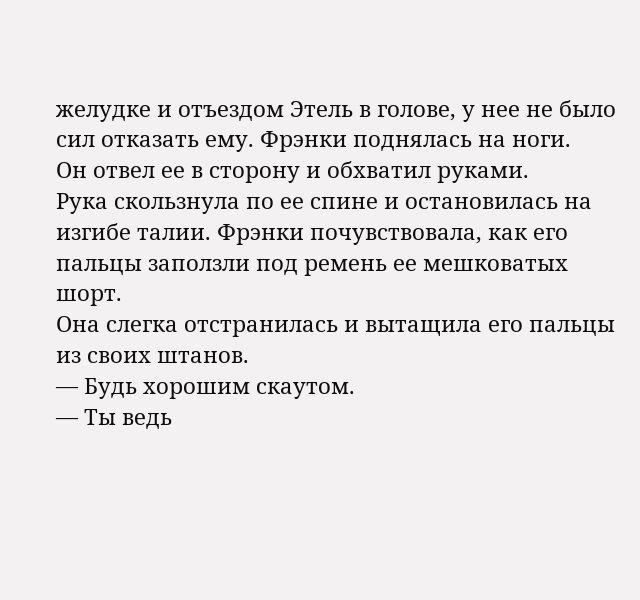желудке и отъездом Этель в голове, у нее не было сил отказать ему. Фрэнки поднялась на ноги.
Он отвел ее в сторону и обхватил руками.
Рука скользнула по ее спине и остановилась на изгибе талии. Фрэнки почувствовала, как его пальцы заползли под ремень ее мешковатых шорт.
Она слегка отстранилась и вытащила его пальцы из своих штанов.
— Будь хорошим скаутом.
— Ты ведь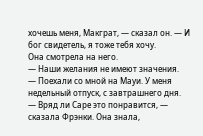хочешь меня, Макграт, — сказал он. — И бог свидетель, я тоже тебя хочу.
Она смотрела на него.
— Наши желания не имеют значения.
— Поехали со мной на Мауи. У меня недельный отпуск, с завтрашнего дня.
— Вряд ли Саре это понравится, — сказала Фрэнки. Она знала,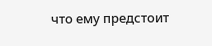что ему предстоит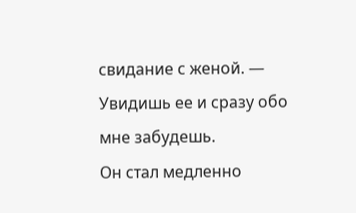свидание с женой. — Увидишь ее и сразу обо мне забудешь.
Он стал медленно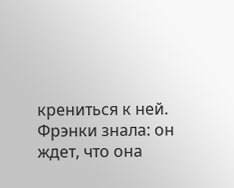крениться к ней. Фрэнки знала: он ждет, что она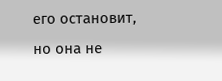его остановит, но она не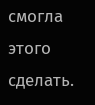смогла этого сделать.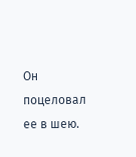Он поцеловал ее в шею.